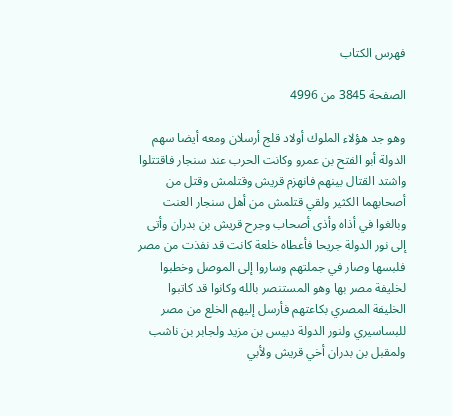فهرس الكتاب

الصفحة 3845 من 4996

وهو جد هؤلاء الملوك أولاد قلج أرسلان ومعه أيضا سهم الدولة أبو الفتح بن عمرو وكانت الحرب عند سنجار فاقتتلوا واشتد القتال بينهم فانهزم قريش وقتلمش وقتل من أصحابهما الكثير ولقي قتلمش من أهل سنجار العنت وبالغوا في أذاه وأذى أصحاب وجرح قريش بن بدران وأتى إلى نور الدولة جريحا فأعطاه خلعة كانت قد نفذت من مصر فلبسها وصار في جملتهم وساروا إلى الموصل وخطبوا لخليفة مصر بها وهو المستنصر بالله وكانوا قد كاتبوا الخليفة المصري بكاعتهم فأرسل إليهم الخلع من مصر للبساسيري ولنور الدولة دبيس بن مزيد ولجابر بن ناشب ولمقبل بن بدران أخي قريش ولأبي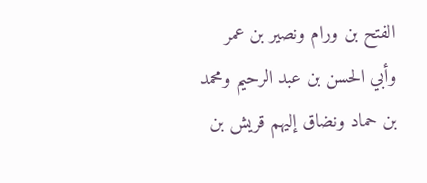الفتح بن ورام ونصير بن عمر وأبي الحسن بن عبد الرحيم ومحمد بن حماد ونضاق إليهم قريش بن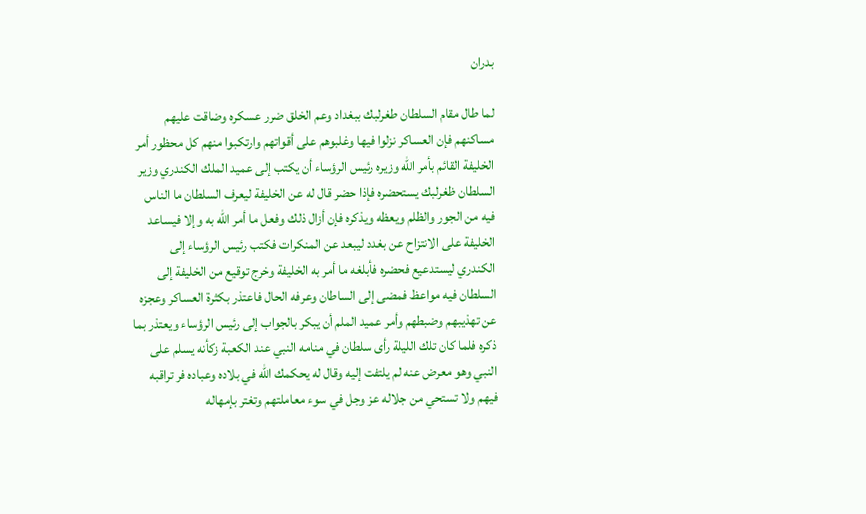بدران

لما طال مقام السلطان طغرلبك ببغداد وعم الخلق ضرر عسكره وضاقت عليهم مساكنهم فإن العساكر نزلوا فيها وغلبوهم على أقواتهم وارتكبوا منهم كل محظور أمر الخليفة القائم بأمر الله وزيره رئيس الرؤساء أن يكتب إلى عميد الملك الكندري وزير السلطان ظغرلبك يستحضره فإذا حضر قال له عن الخليفة ليعرف السلطان ما الناس فيه من الجور والظلم ويعظه ويذكره فإن أزال ذلك وفعل ما أمر الله به وإلا فيساعد الخليفة على الانتزاح عن بغدد ليبعد عن المنكرات فكتب رئيس الرؤساء إلى الكندري ليستدعيع فحضره فأبلغه ما أمر به الخليفة وخرج توقيع من الخليفة إلى السلطان فيه مواعظ فمضى إلى الساطان وعرفه الحال فاعتذر بكثرة العساكر وعجزه عن تهذيبهم وضبطهم وأمر عميد الملم أن يبكر بالجواب إلى رئيس الرؤساء ويعتذر بما ذكره فلما كان تلك الليلة رأى سلطان في منامه النبي عند الكعبة زكأنه يسلم على النبي وهو معرض عنه لم يلتفت إليه وقال له يحكمك الله في بلاده وعباده فر تراقبه فيهم ولا تستحي من جلاله عز وجل في سوء معاملتهم وتغتر بإمهاله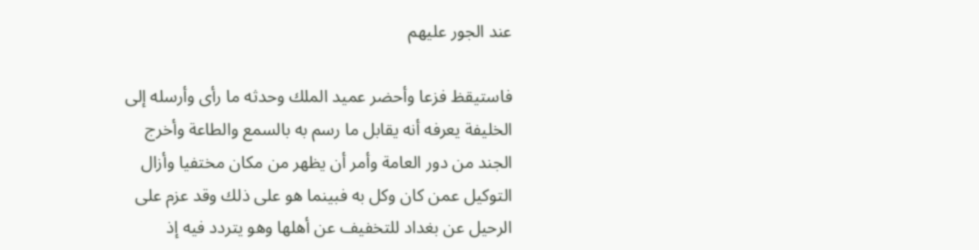عند الجور عليهم

فاستيقظ فزعا وأحضر عميد الملك وحدثه ما رأى وأرسله إلى الخليفة يعرفه أنه يقابل ما رسم به بالسمع والطاعة وأخرج الجند من دور العامة وأمر أن يظهر من مكان مختفيا وأزال التوكيل عمن كان وكل به فبينما هو على ذلك وقد عزم على الرحيل عن بغداد للتخفيف عن أهلها وهو يتردد فيه إذ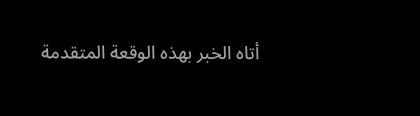أتاه الخبر بهذه الوقعة المتقدمة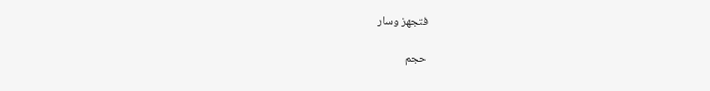فتجهز وسار

حجم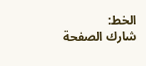الخط:
شارك الصفحة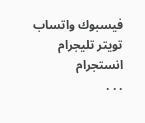فيسبوك واتساب تويتر تليجرام انستجرام
. . .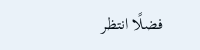فضلًا انتظر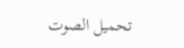تحميل الصوت